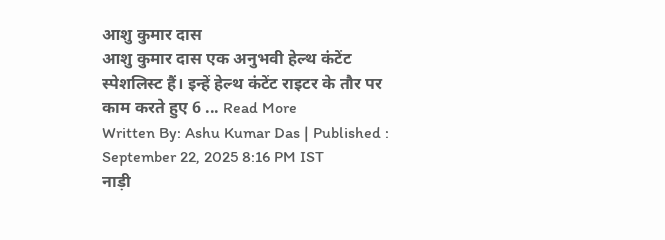आशु कुमार दास
आशु कुमार दास एक अनुभवी हेल्थ कंटेंट स्पेशलिस्ट हैं। इन्हें हेल्थ कंटेंट राइटर के तौर पर काम करते हुए 6 ... Read More
Written By: Ashu Kumar Das | Published : September 22, 2025 8:16 PM IST
नाड़ी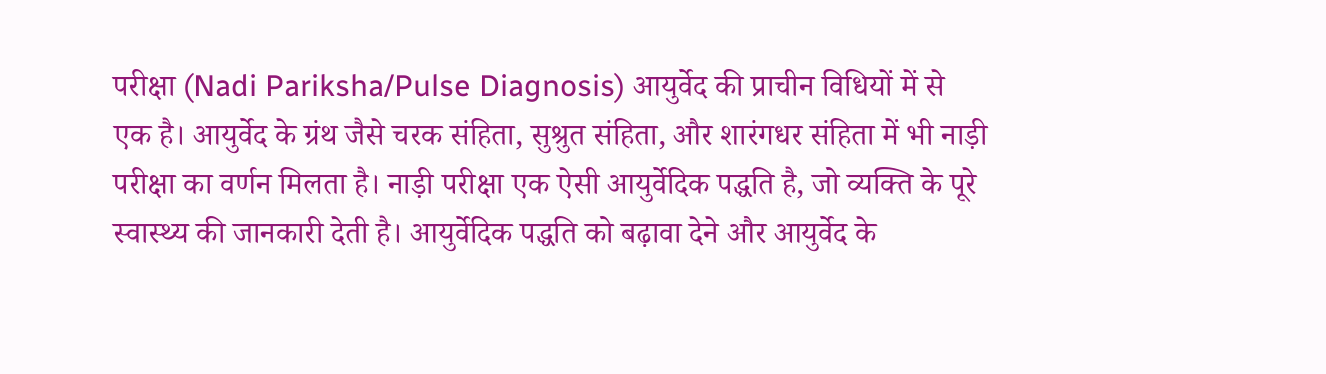परीक्षा (Nadi Pariksha/Pulse Diagnosis) आयुर्वेद की प्राचीन विधियों में से एक है। आयुर्वेद के ग्रंथ जैसे चरक संहिता, सुश्रुत संहिता, और शारंगधर संहिता में भी नाड़ी परीक्षा का वर्णन मिलता है। नाड़ी परीक्षा एक ऐसी आयुर्वेदिक पद्धति है, जो व्यक्ति के पूरे स्वास्थ्य की जानकारी देती है। आयुर्वेदिक पद्धति को बढ़ावा देने और आयुर्वेद के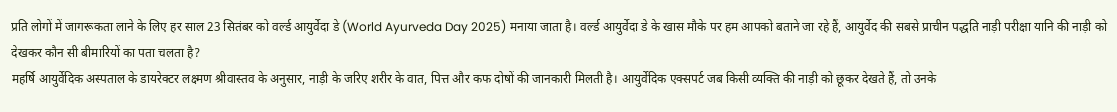प्रति लोगों में जागरूकता लाने के लिए हर साल 23 सितंबर को वर्ल्ड आयुर्वेदा डे (World Ayurveda Day 2025) मनाया जाता है। वर्ल्ड आयुर्वेदा डे के खास मौके पर हम आपको बताने जा रहे हैं, आयुर्वेद की सबसे प्राचीन पद्धति नाड़ी परीक्षा यानि की नाड़ी को देखकर कौन सी बीमारियों का पता चलता है?
महर्षि आयुर्वेदिक अस्पताल के डायरेक्टर लक्ष्मण श्रीवास्तव के अनुसार, नाड़ी के जरिए शरीर के वात, पित्त और कफ दोषों की जानकारी मिलती है। आयुर्वेदिक एक्सपर्ट जब किसी व्यक्ति की नाड़ी को छूकर देखते हैं, तो उनके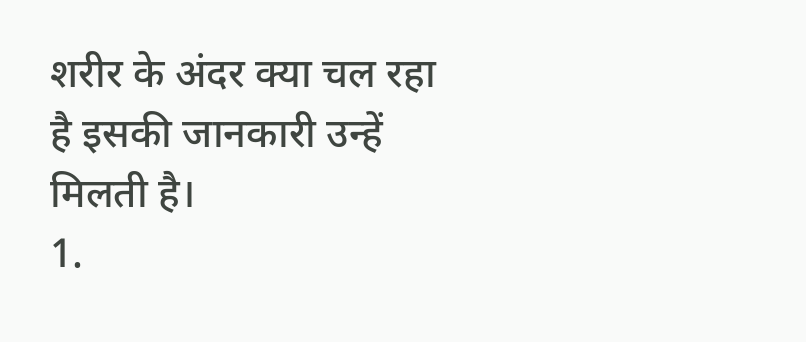शरीर के अंदर क्या चल रहा है इसकी जानकारी उन्हें मिलती है।
1.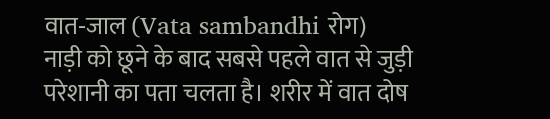वात‑जाल (Vata sambandhi रोग)
नाड़ी को छूने के बाद सबसे पहले वात से जुड़ी परेशानी का पता चलता है। शरीर में वात दोष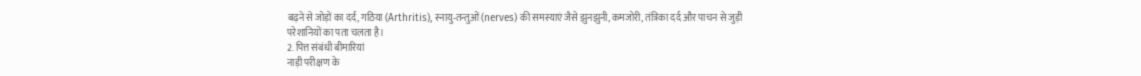बढ़ने से जोड़ों का दर्द, गठिया (Arthritis), स्नायु‑तन्तुओं (nerves) की समस्याएं जैसे झुनझुनी, कमजोरी, तंत्रिका दर्द और पाचन से जुड़ी परेशानियों का पता चलता है।
2. पित्त संबंधी बीमारियां
नाड़ी परीक्षण के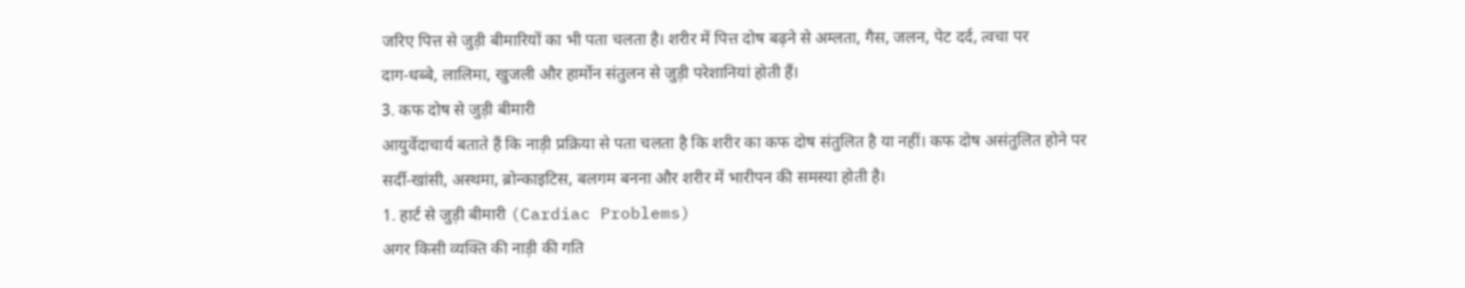जरिए पित्त से जुड़ी बीमारियों का भी पता चलता है। शरीर में पित्त दोष बढ़ने से अम्लता, गैस, जलन, पेट दर्द, त्वचा पर दाग‑धब्बे, लालिमा, खुजली और हार्मोन संतुलन से जुड़ी परेशानियां होती हैं।
3. कफ दोष से जुड़ी बीमारी
आयुर्वेदाचार्य बताते हैं कि नाड़ी प्रक्रिया से पता चलता है कि शरीर का कफ दोष संतुलित है या नहीं। कफ दोष असंतुलित होने पर सर्दी‑खांसी, अस्थमा, ब्रोन्काइटिस, बलगम बनना और शरीर में भारीपन की समस्या होती है।
1. हार्ट से जुड़ी बीमारी (Cardiac Problems)
अगर किसी व्यक्ति की नाड़ी की गति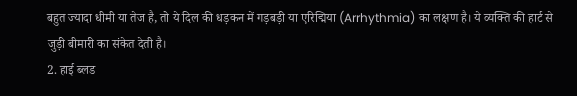बहुत ज्यादा धीमी या तेज है, तो ये दिल की धड़कन में गड़बड़ी या एरिद्मिया (Arrhythmia) का लक्षण है। ये व्यक्ति की हार्ट से जुड़ी बीमारी का संकेत देती है।
2. हाई ब्लड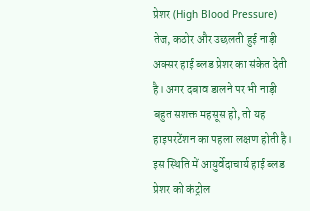प्रेशर (High Blood Pressure)
तेज, कठोर और उछलती हुई नाड़ी अक्सर हाई ब्लड प्रेशर का संकेत देती है। अगर दबाव डालने पर भी नाड़ी बहुत सशक्त महसूस हो, तो यह हाइपरटेंशन का पहला लक्षण होती है। इस स्थिति में आयुर्वेदाचार्य हाई ब्लड प्रेशर को कंट्रोल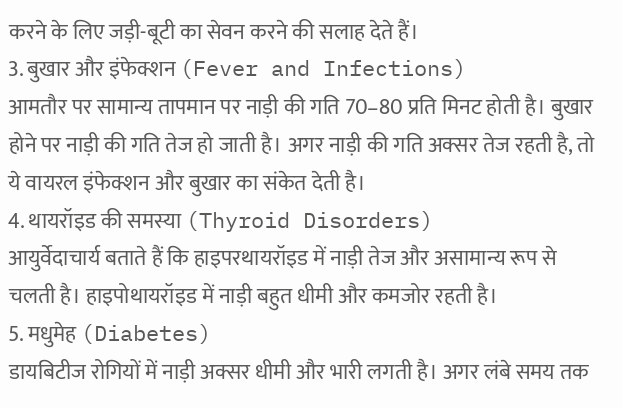करने के लिए जड़ी-बूटी का सेवन करने की सलाह देते हैं।
3. बुखार और इंफेक्शन (Fever and Infections)
आमतौर पर सामान्य तापमान पर नाड़ी की गति 70–80 प्रति मिनट होती है। बुखार होने पर नाड़ी की गति तेज हो जाती है। अगर नाड़ी की गति अक्सर तेज रहती है, तो ये वायरल इंफेक्शन और बुखार का संकेत देती है।
4. थायरॉइड की समस्या (Thyroid Disorders)
आयुर्वेदाचार्य बताते हैं कि हाइपरथायरॉइड में नाड़ी तेज और असामान्य रूप से चलती है। हाइपोथायरॉइड में नाड़ी बहुत धीमी और कमजोर रहती है।
5. मधुमेह (Diabetes)
डायबिटीज रोगियों में नाड़ी अक्सर धीमी और भारी लगती है। अगर लंबे समय तक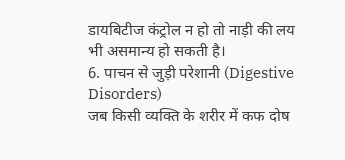डायबिटीज कंट्रोल न हो तो नाड़ी की लय भी असमान्य हो सकती है।
6. पाचन से जुड़ी परेशानी (Digestive Disorders)
जब किसी व्यक्ति के शरीर में कफ दोष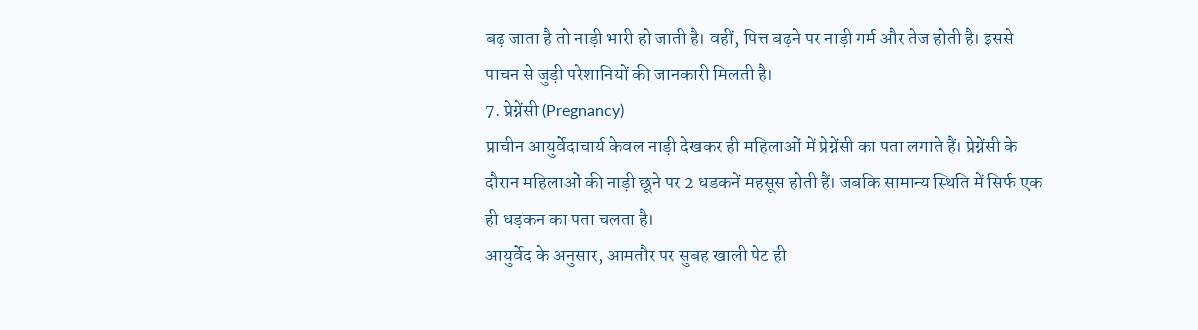बढ़ जाता है तो नाड़ी भारी हो जाती है। वहीं, पित्त बढ़ने पर नाड़ी गर्म और तेज होती है। इससे पाचन से जुड़ी परेशानियों की जानकारी मिलती है।
7. प्रेग्नेंसी (Pregnancy)
प्राचीन आयुर्वेदाचार्य केवल नाड़ी देखकर ही महिलाओं में प्रेग्नेंसी का पता लगाते हैं। प्रेग्नेंसी के दौरान महिलाओं की नाड़ी छूने पर 2 धडकनें महसूस होती हैं। जबकि सामान्य स्थिति में सिर्फ एक ही धड़कन का पता चलता है।
आयुर्वेद के अनुसार, आमतौर पर सुबह खाली पेट ही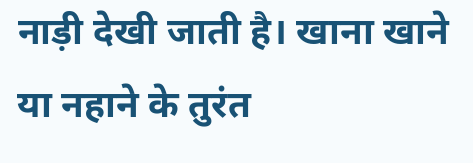नाड़ी देखी जाती है। खाना खाने या नहाने के तुरंत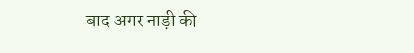बाद अगर नाड़ी की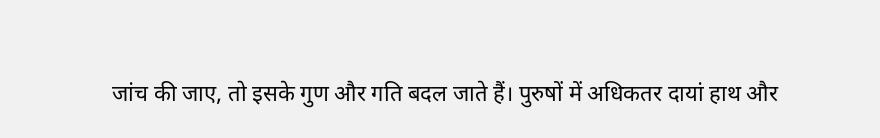जांच की जाए, तो इसके गुण और गति बदल जाते हैं। पुरुषों में अधिकतर दायां हाथ और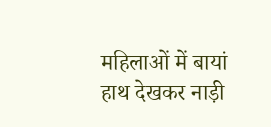महिलाओं में बायां हाथ देखकर नाड़ी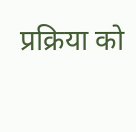प्रक्रिया को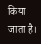किया जाता है।